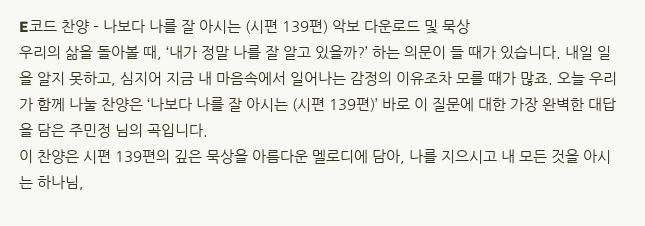E코드 찬양 – 나보다 나를 잘 아시는 (시편 139편) 악보 다운로드 및 묵상
우리의 삶을 돌아볼 때, ‘내가 정말 나를 잘 알고 있을까?’ 하는 의문이 들 때가 있습니다. 내일 일을 알지 못하고, 심지어 지금 내 마음속에서 일어나는 감정의 이유조차 모를 때가 많죠. 오늘 우리가 함께 나눌 찬양은 ‘나보다 나를 잘 아시는 (시편 139편)’ 바로 이 질문에 대한 가장 완벽한 대답을 담은 주민정 님의 곡입니다.
이 찬양은 시편 139편의 깊은 묵상을 아름다운 멜로디에 담아, 나를 지으시고 내 모든 것을 아시는 하나님,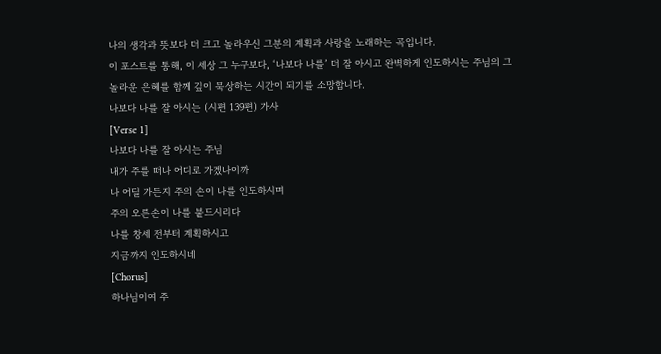나의 생각과 뜻보다 더 크고 놀라우신 그분의 계획과 사랑을 노래하는 곡입니다.
이 포스트를 통해, 이 세상 그 누구보다, ‘나보다 나를’ 더 잘 아시고 완벽하게 인도하시는 주님의 그 놀라운 은혜를 함께 깊이 묵상하는 시간이 되기를 소망합니다.
나보다 나를 잘 아시는 (시편 139편) 가사
[Verse 1]
나보다 나를 잘 아시는 주님
내가 주를 떠나 어디로 가겠나이까
나 어딜 가든지 주의 손이 나를 인도하시며
주의 오른손이 나를 붙드시리다
나를 창세 전부터 계획하시고
지금까지 인도하시네
[Chorus]
하나님이여 주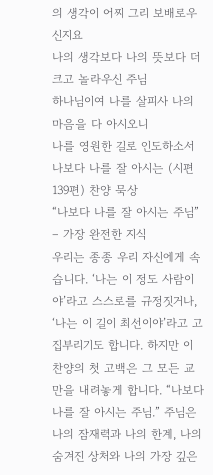의 생각이 어찌 그리 보배로우신지요
나의 생각보다 나의 뜻보다 더 크고 놀라우신 주님
하나님이여 나를 살피사 나의 마음을 다 아시오니
나를 영원한 길로 인도하소서
나보다 나를 잘 아시는 (시편 139편) 찬양 묵상
“나보다 나를 잘 아시는 주님” – 가장 완전한 지식
우리는 종종 우리 자신에게 속습니다. ‘나는 이 정도 사람이야’라고 스스로를 규정짓거나, ‘나는 이 길이 최선이야’라고 고집부리기도 합니다. 하지만 이 찬양의 첫 고백은 그 모든 교만을 내려놓게 합니다. “나보다 나를 잘 아시는 주님.” 주님은 나의 잠재력과 나의 한계, 나의 숨겨진 상처와 나의 가장 깊은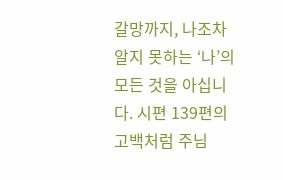갈망까지, 나조차 알지 못하는 ‘나’의 모든 것을 아십니다. 시편 139편의 고백처럼 주님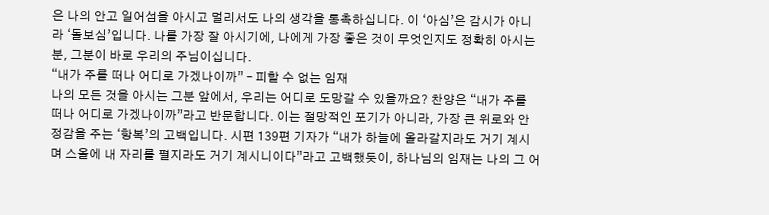은 나의 안고 일어섬을 아시고 멀리서도 나의 생각을 통촉하십니다. 이 ‘아심’은 감시가 아니라 ‘돌보심’입니다. 나를 가장 잘 아시기에, 나에게 가장 좋은 것이 무엇인지도 정확히 아시는 분, 그분이 바로 우리의 주님이십니다.
“내가 주를 떠나 어디로 가겠나이까” – 피할 수 없는 임재
나의 모든 것을 아시는 그분 앞에서, 우리는 어디로 도망갈 수 있을까요? 찬양은 “내가 주를 떠나 어디로 가겠나이까”라고 반문합니다. 이는 절망적인 포기가 아니라, 가장 큰 위로와 안정감을 주는 ‘항복’의 고백입니다. 시편 139편 기자가 “내가 하늘에 올라갈지라도 거기 계시며 스올에 내 자리를 펼지라도 거기 계시니이다”라고 고백했듯이, 하나님의 임재는 나의 그 어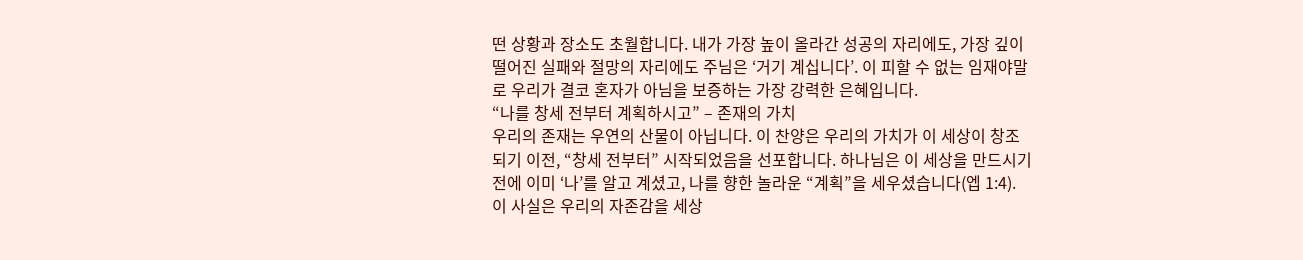떤 상황과 장소도 초월합니다. 내가 가장 높이 올라간 성공의 자리에도, 가장 깊이 떨어진 실패와 절망의 자리에도 주님은 ‘거기 계십니다’. 이 피할 수 없는 임재야말로 우리가 결코 혼자가 아님을 보증하는 가장 강력한 은혜입니다.
“나를 창세 전부터 계획하시고” – 존재의 가치
우리의 존재는 우연의 산물이 아닙니다. 이 찬양은 우리의 가치가 이 세상이 창조되기 이전, “창세 전부터” 시작되었음을 선포합니다. 하나님은 이 세상을 만드시기 전에 이미 ‘나’를 알고 계셨고, 나를 향한 놀라운 “계획”을 세우셨습니다(엡 1:4). 이 사실은 우리의 자존감을 세상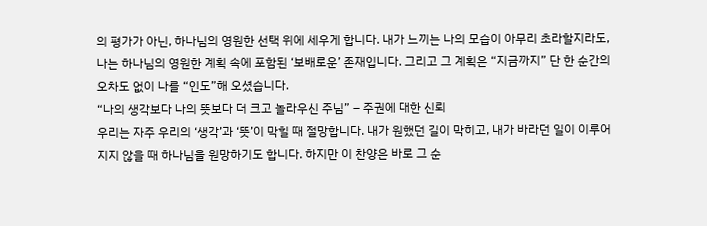의 평가가 아닌, 하나님의 영원한 선택 위에 세우게 합니다. 내가 느끼는 나의 모습이 아무리 초라할지라도, 나는 하나님의 영원한 계획 속에 포함된 ‘보배로운’ 존재입니다. 그리고 그 계획은 “지금까지” 단 한 순간의 오차도 없이 나를 “인도”해 오셨습니다.
“나의 생각보다 나의 뜻보다 더 크고 놀라우신 주님” – 주권에 대한 신뢰
우리는 자주 우리의 ‘생각’과 ‘뜻’이 막힐 때 절망합니다. 내가 원했던 길이 막히고, 내가 바라던 일이 이루어지지 않을 때 하나님을 원망하기도 합니다. 하지만 이 찬양은 바로 그 순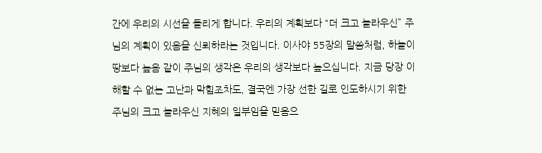간에 우리의 시선을 돌리게 합니다. 우리의 계획보다 “더 크고 놀라우신” 주님의 계획이 있음을 신뢰하라는 것입니다. 이사야 55장의 말씀처럼, 하늘이 땅보다 높음 같이 주님의 생각은 우리의 생각보다 높으십니다. 지금 당장 이해할 수 없는 고난과 막힘조차도, 결국엔 가장 선한 길로 인도하시기 위한 주님의 크고 놀라우신 지혜의 일부임을 믿음으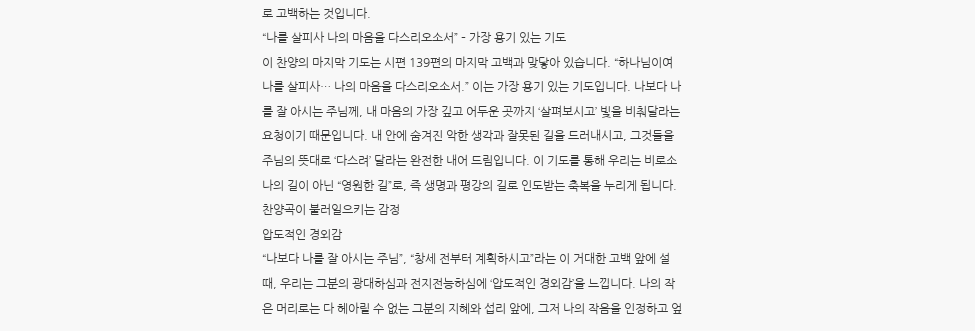로 고백하는 것입니다.
“나를 살피사 나의 마음을 다스리오소서” – 가장 용기 있는 기도
이 찬양의 마지막 기도는 시편 139편의 마지막 고백과 맞닿아 있습니다. “하나님이여 나를 살피사… 나의 마음을 다스리오소서.” 이는 가장 용기 있는 기도입니다. 나보다 나를 잘 아시는 주님께, 내 마음의 가장 깊고 어두운 곳까지 ‘살펴보시고’ 빛을 비춰달라는 요청이기 때문입니다. 내 안에 숨겨진 악한 생각과 잘못된 길을 드러내시고, 그것들을 주님의 뜻대로 ‘다스려’ 달라는 완전한 내어 드림입니다. 이 기도를 통해 우리는 비로소 나의 길이 아닌 “영원한 길”로, 즉 생명과 평강의 길로 인도받는 축복을 누리게 됩니다.
찬양곡이 불러일으키는 감정
압도적인 경외감
“나보다 나를 잘 아시는 주님”, “창세 전부터 계획하시고”라는 이 거대한 고백 앞에 설 때, 우리는 그분의 광대하심과 전지전능하심에 ‘압도적인 경외감’을 느낍니다. 나의 작은 머리로는 다 헤아릴 수 없는 그분의 지혜와 섭리 앞에, 그저 나의 작음을 인정하고 엎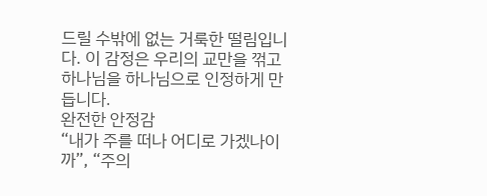드릴 수밖에 없는 거룩한 떨림입니다. 이 감정은 우리의 교만을 꺾고 하나님을 하나님으로 인정하게 만듭니다.
완전한 안정감
“내가 주를 떠나 어디로 가겠나이까”, “주의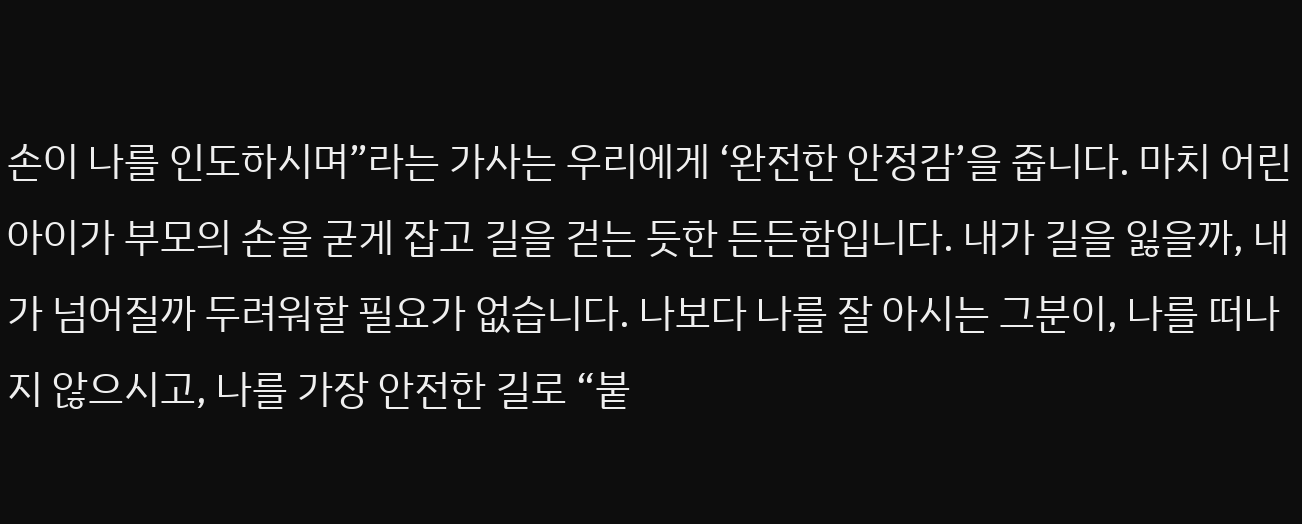손이 나를 인도하시며”라는 가사는 우리에게 ‘완전한 안정감’을 줍니다. 마치 어린아이가 부모의 손을 굳게 잡고 길을 걷는 듯한 든든함입니다. 내가 길을 잃을까, 내가 넘어질까 두려워할 필요가 없습니다. 나보다 나를 잘 아시는 그분이, 나를 떠나지 않으시고, 나를 가장 안전한 길로 “붙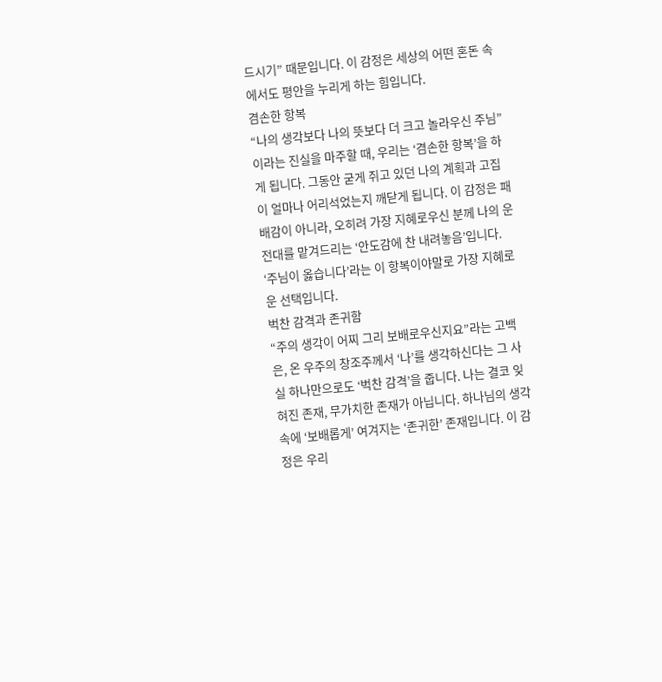드시기” 때문입니다. 이 감정은 세상의 어떤 혼돈 속에서도 평안을 누리게 하는 힘입니다.
겸손한 항복
“나의 생각보다 나의 뜻보다 더 크고 놀라우신 주님”이라는 진실을 마주할 때, 우리는 ‘겸손한 항복’을 하게 됩니다. 그동안 굳게 쥐고 있던 나의 계획과 고집이 얼마나 어리석었는지 깨닫게 됩니다. 이 감정은 패배감이 아니라, 오히려 가장 지혜로우신 분께 나의 운전대를 맡겨드리는 ‘안도감에 찬 내려놓음’입니다. ‘주님이 옳습니다’라는 이 항복이야말로 가장 지혜로운 선택입니다.
벅찬 감격과 존귀함
“주의 생각이 어찌 그리 보배로우신지요”라는 고백은, 온 우주의 창조주께서 ‘나’를 생각하신다는 그 사실 하나만으로도 ‘벅찬 감격’을 줍니다. 나는 결코 잊혀진 존재, 무가치한 존재가 아닙니다. 하나님의 생각 속에 ‘보배롭게’ 여겨지는 ‘존귀한’ 존재입니다. 이 감정은 우리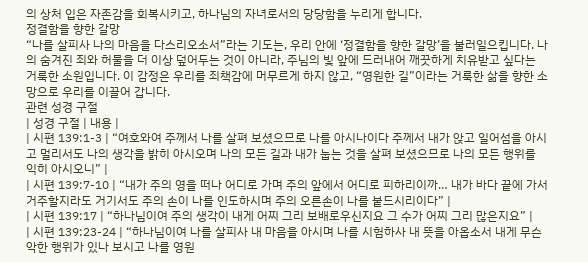의 상처 입은 자존감을 회복시키고, 하나님의 자녀로서의 당당함을 누리게 합니다.
정결함을 향한 갈망
“나를 살피사 나의 마음을 다스리오소서”라는 기도는, 우리 안에 ‘정결함을 향한 갈망’을 불러일으킵니다. 나의 숨겨진 죄와 허물을 더 이상 덮어두는 것이 아니라, 주님의 빛 앞에 드러내어 깨끗하게 치유받고 싶다는 거룩한 소원입니다. 이 감정은 우리를 죄책감에 머무르게 하지 않고, “영원한 길”이라는 거룩한 삶을 향한 소망으로 우리를 이끌어 갑니다.
관련 성경 구절
| 성경 구절 | 내용 |
| 시편 139:1-3 | “여호와여 주께서 나를 살펴 보셨으므로 나를 아시나이다 주께서 내가 앉고 일어섬을 아시고 멀리서도 나의 생각을 밝히 아시오며 나의 모든 길과 내가 눕는 것을 살펴 보셨으므로 나의 모든 행위를 익히 아시오니” |
| 시편 139:7-10 | “내가 주의 영을 떠나 어디로 가며 주의 앞에서 어디로 피하리이까… 내가 바다 끝에 가서 거주할지라도 거기서도 주의 손이 나를 인도하시며 주의 오른손이 나를 붙드시리이다” |
| 시편 139:17 | “하나님이여 주의 생각이 내게 어찌 그리 보배로우신지요 그 수가 어찌 그리 많은지요” |
| 시편 139:23-24 | “하나님이여 나를 살피사 내 마음을 아시며 나를 시험하사 내 뜻을 아옵소서 내게 무슨 악한 행위가 있나 보시고 나를 영원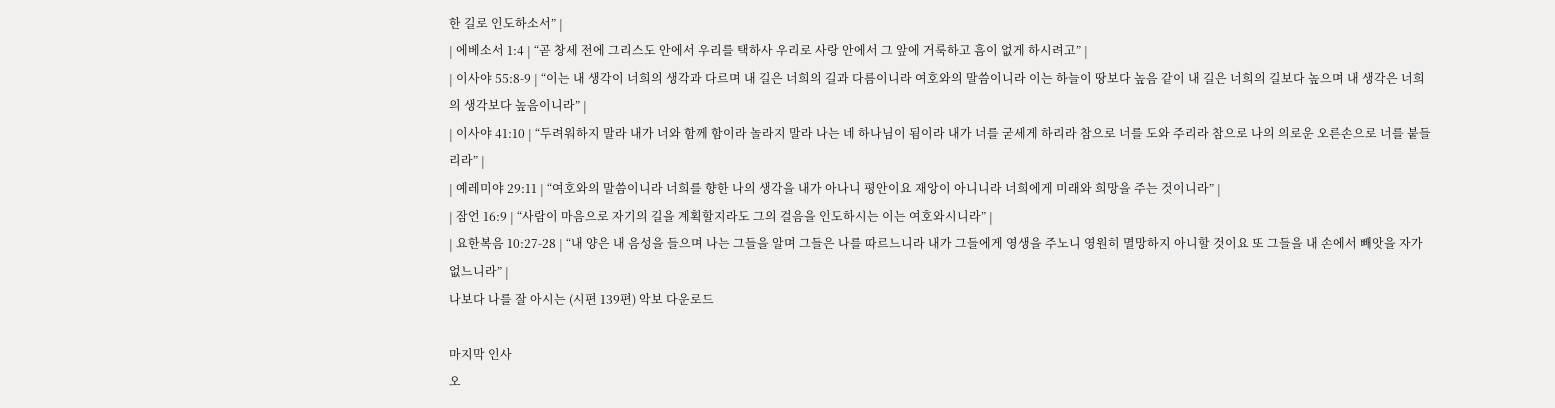한 길로 인도하소서” |
| 에베소서 1:4 | “곧 창세 전에 그리스도 안에서 우리를 택하사 우리로 사랑 안에서 그 앞에 거룩하고 흠이 없게 하시려고” |
| 이사야 55:8-9 | “이는 내 생각이 너희의 생각과 다르며 내 길은 너희의 길과 다름이니라 여호와의 말씀이니라 이는 하늘이 땅보다 높음 같이 내 길은 너희의 길보다 높으며 내 생각은 너희의 생각보다 높음이니라” |
| 이사야 41:10 | “두려워하지 말라 내가 너와 함께 함이라 놀라지 말라 나는 네 하나님이 됨이라 내가 너를 굳세게 하리라 참으로 너를 도와 주리라 참으로 나의 의로운 오른손으로 너를 붙들리라” |
| 예레미야 29:11 | “여호와의 말씀이니라 너희를 향한 나의 생각을 내가 아나니 평안이요 재앙이 아니니라 너희에게 미래와 희망을 주는 것이니라” |
| 잠언 16:9 | “사람이 마음으로 자기의 길을 계획할지라도 그의 걸음을 인도하시는 이는 여호와시니라” |
| 요한복음 10:27-28 | “내 양은 내 음성을 들으며 나는 그들을 알며 그들은 나를 따르느니라 내가 그들에게 영생을 주노니 영원히 멸망하지 아니할 것이요 또 그들을 내 손에서 빼앗을 자가 없느니라” |
나보다 나를 잘 아시는 (시편 139편) 악보 다운로드

마지막 인사
오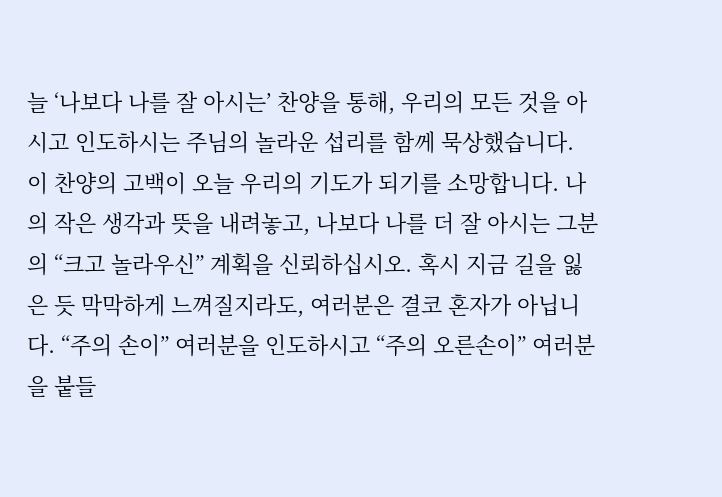늘 ‘나보다 나를 잘 아시는’ 찬양을 통해, 우리의 모든 것을 아시고 인도하시는 주님의 놀라운 섭리를 함께 묵상했습니다. 이 찬양의 고백이 오늘 우리의 기도가 되기를 소망합니다. 나의 작은 생각과 뜻을 내려놓고, 나보다 나를 더 잘 아시는 그분의 “크고 놀라우신” 계획을 신뢰하십시오. 혹시 지금 길을 잃은 듯 막막하게 느껴질지라도, 여러분은 결코 혼자가 아닙니다. “주의 손이” 여러분을 인도하시고 “주의 오른손이” 여러분을 붙들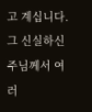고 계십니다. 그 신실하신 주님께서 여러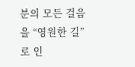분의 모든 걸음을 “영원한 길”로 인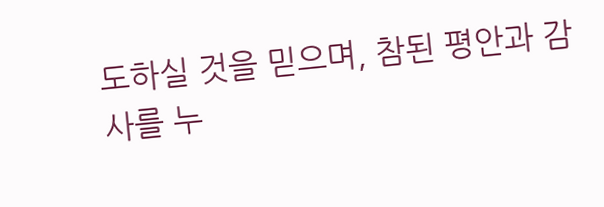도하실 것을 믿으며, 참된 평안과 감사를 누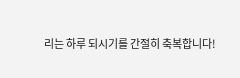리는 하루 되시기를 간절히 축복합니다!